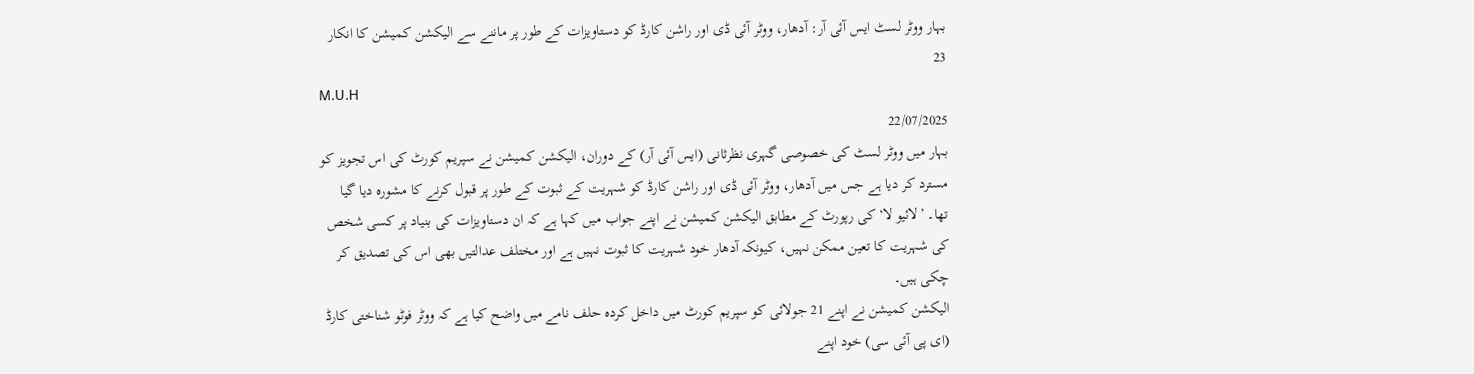بہار ووٹر لسٹ ایس آئی آر: آدھار، ووٹر آئی ڈی اور راشن کارڈ کو دستاویزات کے طور پر ماننے سے الیکشن کمیشن کا انکار
23
M.U.H
22/07/2025
بہار میں ووٹر لسٹ کی خصوصی گہری نظرثانی (ایس آئی آر) کے دوران، الیکشن کمیشن نے سپریم کورٹ کی اس تجویز کو مسترد کر دیا ہے جس میں آدھار، ووٹر آئی ڈی اور راشن کارڈ کو شہریت کے ثبوت کے طور پر قبول کرنے کا مشورہ دیا گیا تھا۔ ’لائیو لا‘ کی رپورٹ کے مطابق الیکشن کمیشن نے اپنے جواب میں کہا ہے کہ ان دستاویزات کی بنیاد پر کسی شخص کی شہریت کا تعین ممکن نہیں، کیونکہ آدھار خود شہریت کا ثبوت نہیں ہے اور مختلف عدالتیں بھی اس کی تصدیق کر چکی ہیں۔
الیکشن کمیشن نے اپنے 21 جولائی کو سپریم کورٹ میں داخل کردہ حلف نامے میں واضح کیا ہے کہ ووٹر فوٹو شناختی کارڈ (ای پی آئی سی) خود اپنے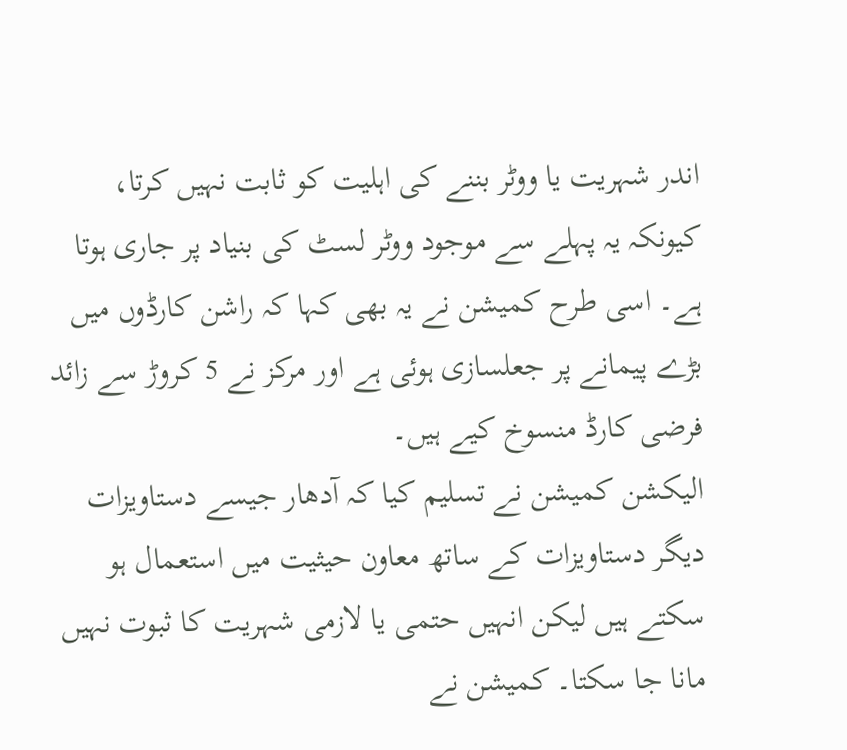اندر شہریت یا ووٹر بننے کی اہلیت کو ثابت نہیں کرتا، کیونکہ یہ پہلے سے موجود ووٹر لسٹ کی بنیاد پر جاری ہوتا ہے۔ اسی طرح کمیشن نے یہ بھی کہا کہ راشن کارڈوں میں بڑے پیمانے پر جعلسازی ہوئی ہے اور مرکز نے 5 کروڑ سے زائد فرضی کارڈ منسوخ کیے ہیں۔
الیکشن کمیشن نے تسلیم کیا کہ آدھار جیسے دستاویزات دیگر دستاویزات کے ساتھ معاون حیثیت میں استعمال ہو سکتے ہیں لیکن انہیں حتمی یا لازمی شہریت کا ثبوت نہیں مانا جا سکتا۔ کمیشن نے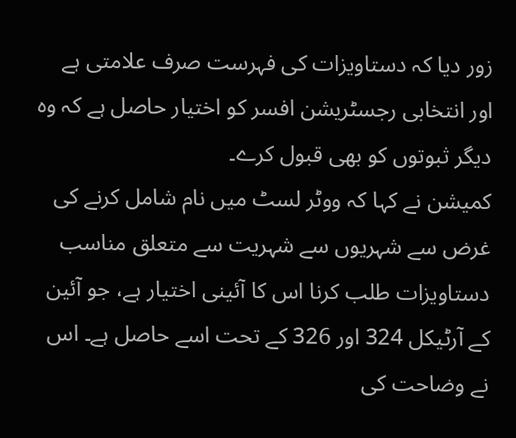زور دیا کہ دستاویزات کی فہرست صرف علامتی ہے اور انتخابی رجسٹریشن افسر کو اختیار حاصل ہے کہ وہ دیگر ثبوتوں کو بھی قبول کرے۔
کمیشن نے کہا کہ ووٹر لسٹ میں نام شامل کرنے کی غرض سے شہریوں سے شہریت سے متعلق مناسب دستاویزات طلب کرنا اس کا آئینی اختیار ہے، جو آئین کے آرٹیکل 324 اور 326 کے تحت اسے حاصل ہے۔ اس نے وضاحت کی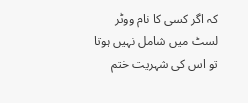کہ اگر کسی کا نام ووٹر لسٹ میں شامل نہیں ہوتا تو اس کی شہریت ختم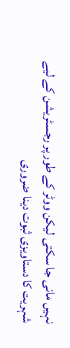نہیں مانی جا سکتی لیکن ووٹر کے طور پر رجسٹریشن کے لیے شہریت کا دستاویزی ثبوت دینا ضروری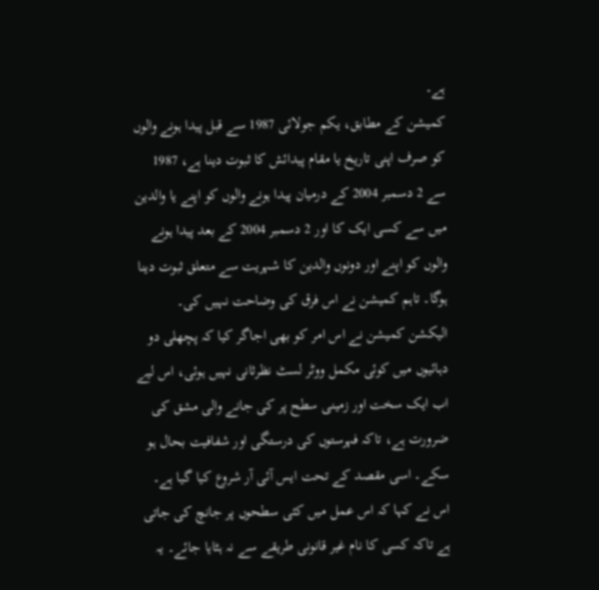ہے۔
کمیشن کے مطابق، یکم جولائی 1987 سے قبل پیدا ہونے والوں کو صرف اپنی تاریخ یا مقام پیدائش کا ثبوت دینا ہے، 1987 سے 2 دسمبر 2004 کے درمیان پیدا ہونے والوں کو اپنے یا والدین میں سے کسی ایک کا اور 2 دسمبر 2004 کے بعد پیدا ہونے والوں کو اپنے اور دونوں والدین کا شہریت سے متعلق ثبوت دینا ہوگا۔ تاہم کمیشن نے اس فرق کی وضاحت نہیں کی۔
الیکشن کمیشن نے اس امر کو بھی اجاگر کیا کہ پچھلی دو دہائیوں میں کوئی مکمل ووٹر لسٹ نظرثانی نہیں ہوئی، اس لیے اب ایک سخت اور زمینی سطح پر کی جانے والی مشق کی ضرورت ہے، تاکہ فہرستوں کی درستگی اور شفافیت بحال ہو سکے۔ اسی مقصد کے تحت ایس آئی آر شروع کیا گیا ہے۔ اس نے کہا کہ اس عمل میں کئی سطحوں پر جانچ کی جاتی ہے تاکہ کسی کا نام غیر قانونی طریقے سے نہ ہٹایا جائے۔ یہ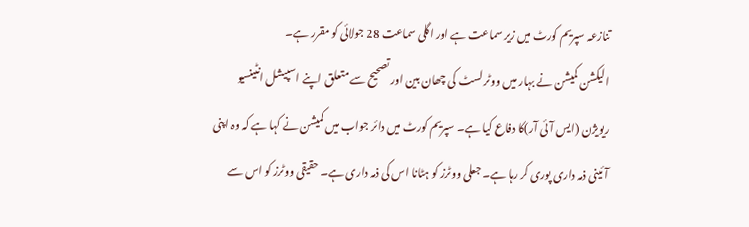تنازعہ سپریم کورٹ میں زیر سماعت ہے اور اگلی سماعت 28 جولائی کو مقرر ہے۔
الیکشن کمیشن نے بہار میں ووٹر لسٹ کی چھان بین اور تصحیح سے متعلق اپنے اسپیشل انٹینسیو ریویژن (ایس آئی آر)کا دفاع کیا ہے۔ سپریم کورٹ میں دائر جواب میں کمیشن نے کہا ہے کہ وہ اپنی آئینی ذمہ داری پوری کر رہا ہے۔ جعلی ووٹرز کو ہٹانا اس کی ذمہ داری ہے۔ حقیقی ووٹرز کو اس سے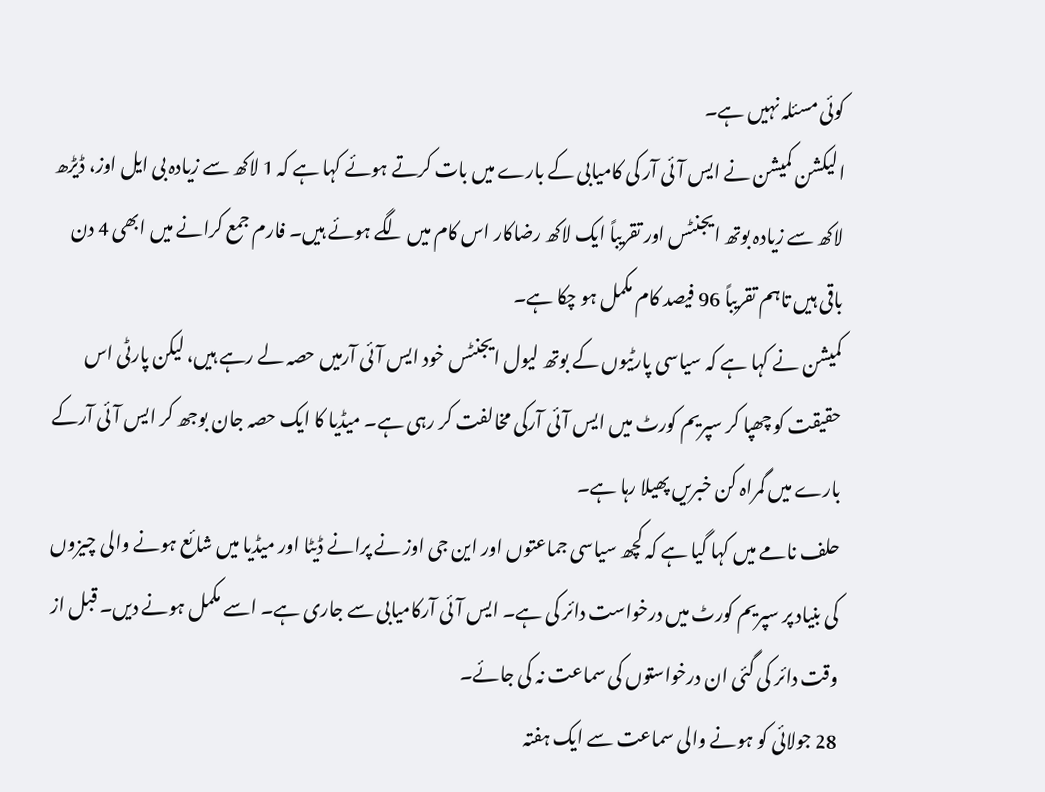کوئی مسئلہ نہیں ہے۔
الیکشن کمیشن نے ایس آئی آر کی کامیابی کے بارے میں بات کرتے ہوئے کہا ہے کہ 1 لاکھ سے زیادہ بی ایل اوز، ڈیڑھ لاکھ سے زیادہ بوتھ ایجنٹس اور تقریباً ایک لاکھ رضاکار اس کام میں لگے ہوئے ہیں۔ فارم جمع کرانے میں ابھی 4 دن باقی ہیں تاہم تقریباً 96 فیصد کام مکمل ہو چکا ہے۔
کمیشن نے کہا ہے کہ سیاسی پارٹیوں کے بوتھ لیول ایجنٹس خود ایس آئی آرمیں حصہ لے رہے ہیں، لیکن پارٹی اس حقیقت کو چھپا کر سپریم کورٹ میں ایس آئی آرکی مخالفت کر رہی ہے۔ میڈیا کا ایک حصہ جان بوجھ کر ایس آئی آرکے بارے میں گمراہ کن خبریں پھیلا رہا ہے۔
حلف نامے میں کہا گیا ہے کہ کچھ سیاسی جماعتوں اور این جی اوز نے پرانے ڈیٹا اور میڈیا میں شائع ہونے والی چیزوں کی بنیاد پر سپریم کورٹ میں درخواست دائر کی ہے۔ ایس آئی آرکامیابی سے جاری ہے۔ اسے مکمل ہونے دیں۔ قبل از وقت دائر کی گئی ان درخواستوں کی سماعت نہ کی جائے۔
28 جولائی کو ہونے والی سماعت سے ایک ہفتہ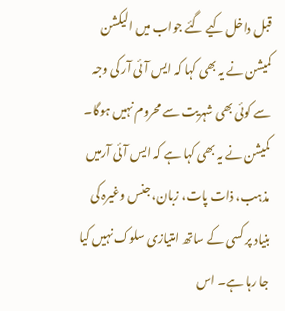قبل داخل کیے گئے جواب میں الیکشن کمیشن نے یہ بھی کہا کہ ایس آئی آر کی وجہ سے کوئی بھی شہریت سے محروم نہیں ہوگا۔ کمیشن نے یہ بھی کہا ہے کہ ایس آئی آرمیں مذہب، ذات پات، زبان، جنس وغیرہ کی بنیاد پر کسی کے ساتھ امتیازی سلوک نہیں کیا جا رہا ہے۔ اس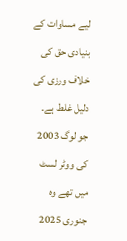لیے مساوات کے بنیادی حق کی خلاف ورزی کی دلیل غلط ہے۔ جو لوگ 2003 کی ووٹر لسٹ میں تھے وہ جنوری 2025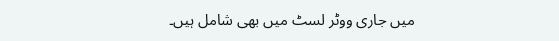میں جاری ووٹر لسٹ میں بھی شامل ہیں۔